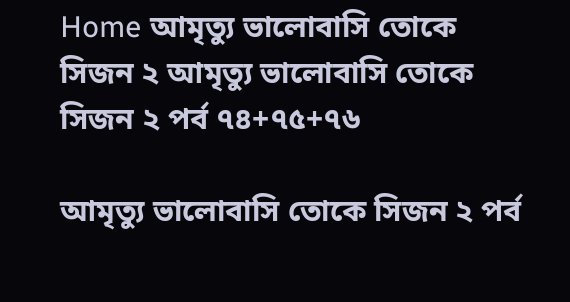Home আমৃত্যু ভালোবাসি তোকে সিজন ২ আমৃত্যু ভালোবাসি তোকে সিজন ২ পর্ব ৭৪+৭৫+৭৬

আমৃত্যু ভালোবাসি তোকে সিজন ২ পর্ব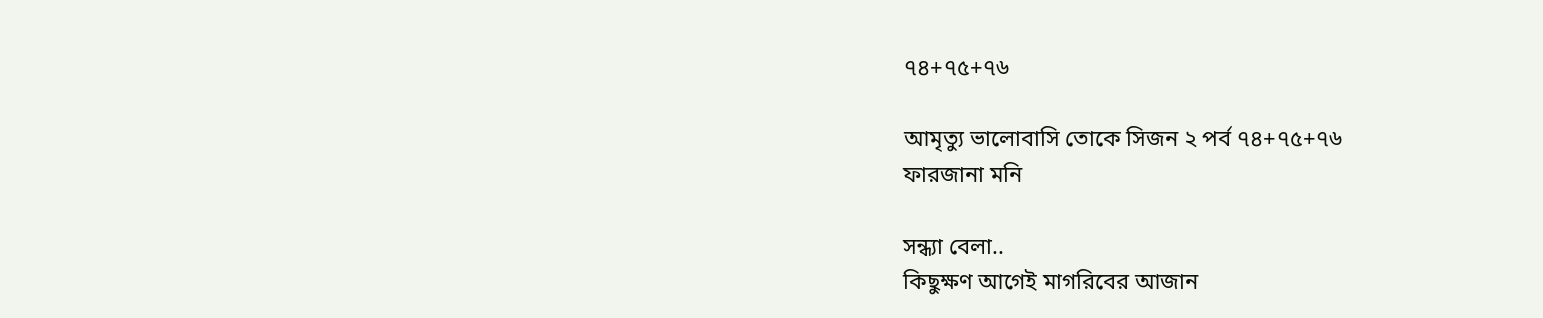৭৪+৭৫+৭৬

আমৃত্যু ভালোবাসি তোকে সিজন ২ পর্ব ৭৪+৭৫+৭৬
ফারজানা মনি

সন্ধ্যা বেলা..
কিছুক্ষণ আগেই মাগরিবের আজান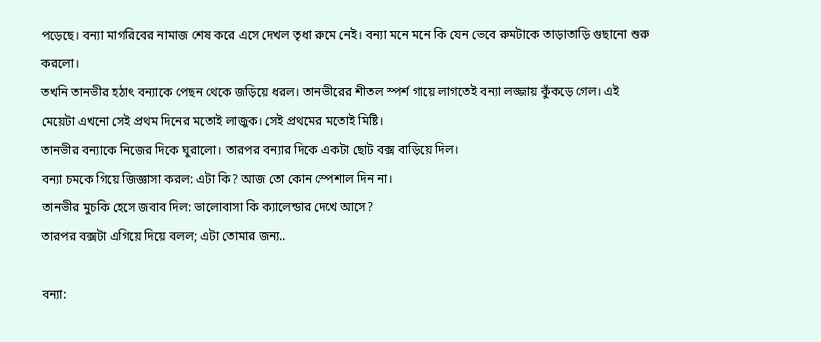পড়েছে। বন্যা মাগরিবের নামাজ শেষ করে এসে দেখল তৃধা রুমে নেই। বন্যা মনে মনে কি যেন ভেবে রুমটাকে তাড়াতাড়ি গুছানো শুরু করলো।
তখনি তানভীর হঠাৎ বন্যাকে পেছন থেকে জড়িয়ে ধরল। তানভীরের শীতল স্পর্শ গায়ে লাগতেই বন্যা লজ্জায় কুঁকড়ে গেল। এই মেয়েটা এখনো সেই প্রথম দিনের মতোই লাজুক। সেই প্রথমের মতোই মিষ্টি।
তানভীর বন্যাকে নিজের দিকে ঘুরালো। তারপর বন্যার দিকে একটা ছোট বক্স বাড়িয়ে দিল।
বন্যা চমকে গিয়ে জিজ্ঞাসা করল: এটা কি? আজ তো কোন স্পেশাল দিন না।
তানভীর মুচকি হেসে জবাব দিল: ভালোবাসা কি ক্যালেন্ডার দেখে আসে?
তারপর বক্সটা এগিয়ে দিয়ে বলল; এটা তোমার জন্য..

বন্যা: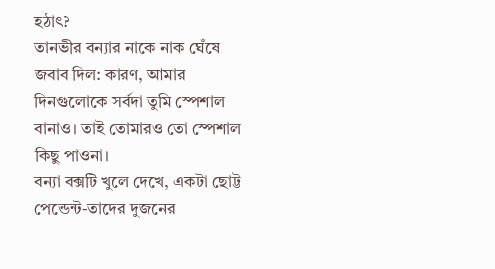হঠাৎ?
তানভীর বন্যার নাকে নাক ঘেঁষে জবাব দিল: কারণ, আমার দিনগুলোকে সর্বদা তুমি স্পেশাল বানাও। তাই তোমারও তো স্পেশাল কিছু পাওনা।
বন্যা বক্সটি খুলে দেখে, একটা ছোট্ট পেন্ডেন্ট-তাদের দুজনের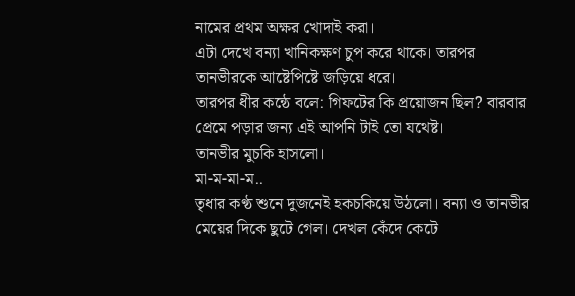নামের প্রথম অক্ষর খোদাই করা।
এটা দেখে বন্যা খানিকক্ষণ চুপ করে থাকে। তারপর তানভীরকে আষ্টেপিষ্টে জড়িয়ে ধরে।
তারপর ধীর কন্ঠে বলে: গিফটের কি প্রয়োজন ছিল? বারবার প্রেমে পড়ার জন্য এই আপনি টাই তো যথেষ্ট।
তানভীর মুচকি হাসলো।
মা-ম-মা-ম..
তৃধার কণ্ঠ শুনে দুজনেই হকচকিয়ে উঠলো। বন্যা ও তানভীর মেয়ের দিকে ছুটে গেল। দেখল কেঁদে কেটে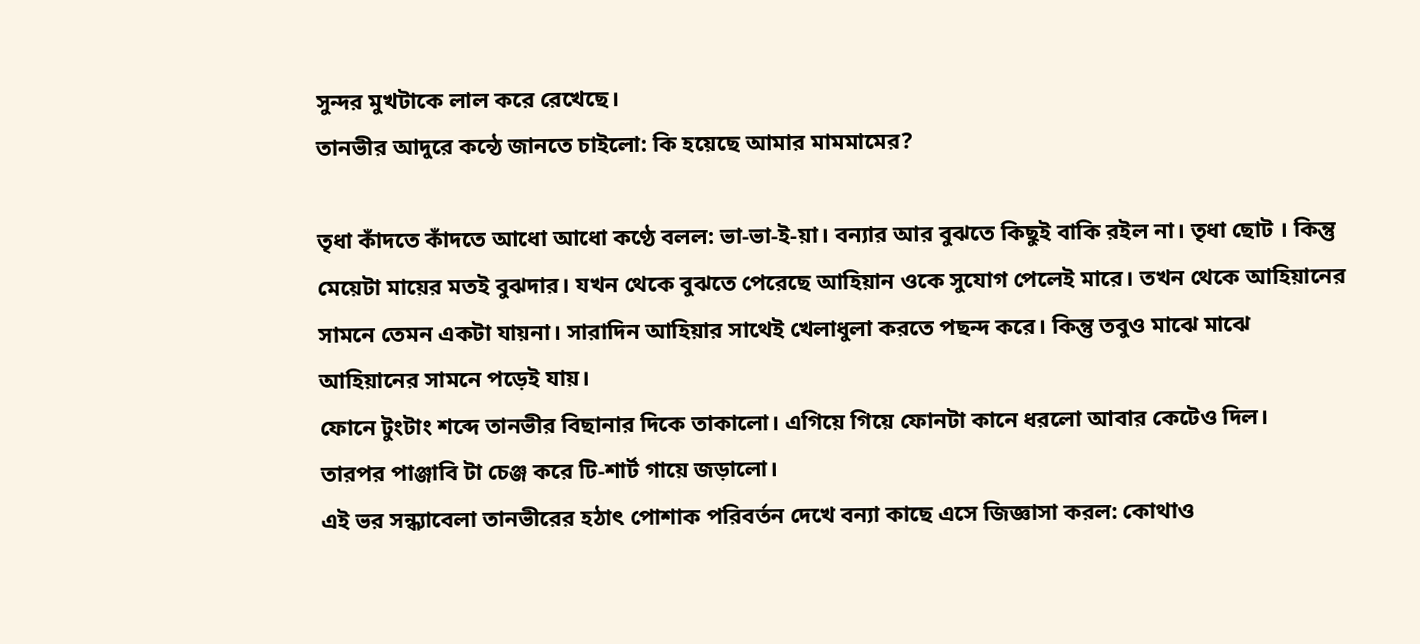সুন্দর মুখটাকে লাল করে রেখেছে।
তানভীর আদুরে কন্ঠে জানতে চাইলো: কি হয়েছে আমার মামমামের?

তৃধা কাঁদতে কাঁদতে আধো আধো কণ্ঠে বলল: ভা-ভা-ই-য়া। বন্যার আর বুঝতে কিছুই বাকি রইল না। তৃধা ছোট । কিন্তু মেয়েটা মায়ের মতই বুঝদার। যখন থেকে বুঝতে পেরেছে আহিয়ান ওকে সুযোগ পেলেই মারে। তখন থেকে আহিয়ানের সামনে তেমন একটা যায়না। সারাদিন আহিয়ার সাথেই খেলাধুলা করতে পছন্দ করে। কিন্তু তবুও মাঝে মাঝে আহিয়ানের সামনে পড়েই যায়।
ফোনে টুংটাং শব্দে তানভীর বিছানার দিকে তাকালো। এগিয়ে গিয়ে ফোনটা কানে ধরলো আবার কেটেও দিল।
তারপর পাঞ্জাবি টা চেঞ্জ করে টি-শার্ট গায়ে জড়ালো।
এই ভর সন্ধ্যাবেলা তানভীরের হঠাৎ পোশাক পরিবর্তন দেখে বন্যা কাছে এসে জিজ্ঞাসা করল: কোথাও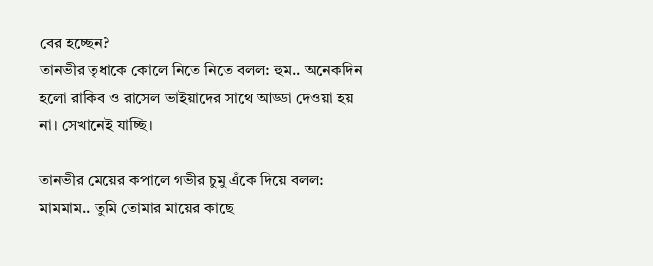বের হচ্ছেন?
তানভীর তৃধাকে কোলে নিতে নিতে বলল: হুম.. অনেকদিন হলো রাকিব ও রাসেল ভাইয়াদের সাথে আড্ডা দেওয়া হয় না। সেখানেই যাচ্ছি।

তানভীর মেয়ের কপালে গভীর চুমু এঁকে দিয়ে বলল: মামমাম.. তুমি তোমার মায়ের কাছে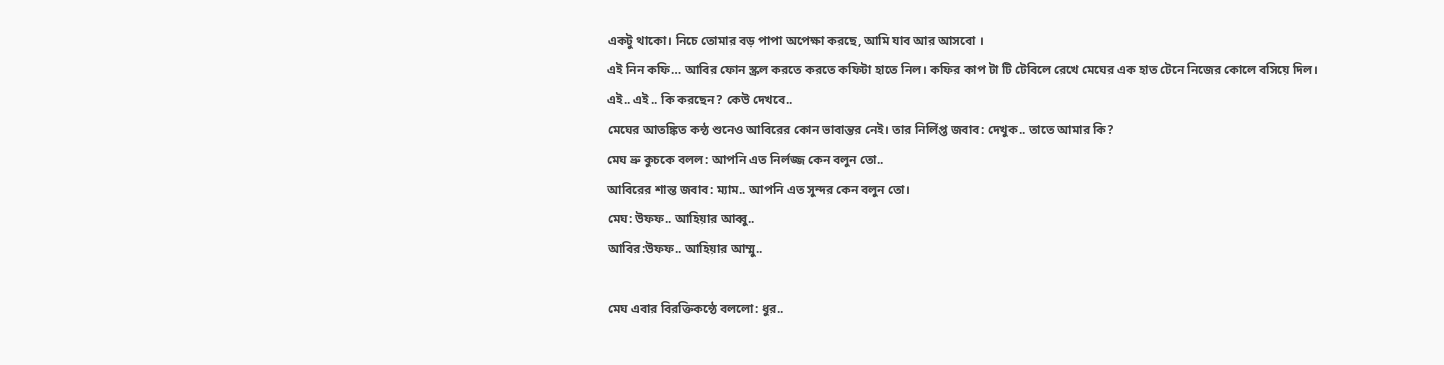একটু থাকো। নিচে তোমার বড় পাপা অপেক্ষা করছে, আমি যাব আর আসবো ।
এই নিন কফি… আবির ফোন স্ক্রল করতে করতে কফিটা হাতে নিল। কফির কাপ টা টি টেবিলে রেখে মেঘের এক হাত টেনে নিজের কোলে বসিয়ে দিল।
এই.. এই .. কি করছেন? কেউ দেখবে..
মেঘের আতঙ্কিত কন্ঠ শুনেও আবিরের কোন ভাবান্তর নেই। তার নির্লিপ্ত জবাব: দেখুক.. তাতে আমার কি?
মেঘ ভ্রু কুচকে বলল: আপনি এত নির্লজ্জ কেন বলুন তো..
আবিরের শান্ত জবাব: ম্যাম.. আপনি এত সুন্দর কেন বলুন তো।
মেঘ: উফফ.. আহিয়ার আব্বু..
আবির:উফফ.. আহিয়ার আম্মু..

মেঘ এবার বিরক্তিকন্ঠে বললো: ধুর..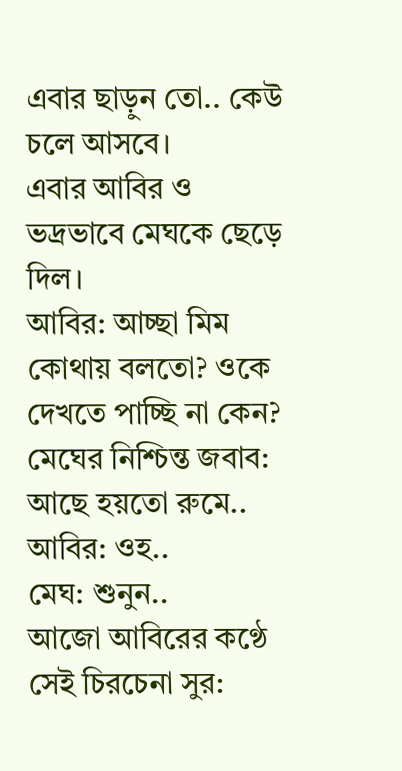এবার ছাড়ুন তো.. কেউ চলে আসবে।
এবার আবির ও ভদ্রভাবে মেঘকে ছেড়ে দিল।
আবির: আচ্ছা মিম কোথায় বলতো? ওকে দেখতে পাচ্ছি না কেন?
মেঘের নিশ্চিন্ত জবাব: আছে হয়তো রুমে..
আবির: ওহ..
মেঘ: শুনুন..
আজো আবিরের কণ্ঠে সেই চিরচেনা সুর: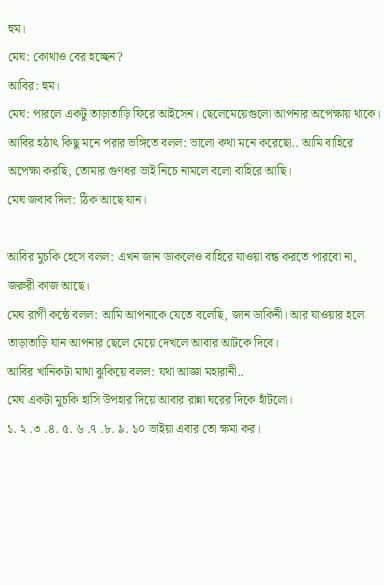হুম।
মেঘ: কোথাও বের হচ্ছেন?
আবির: হুম।
মেঘ: পারলে একটু তাড়াতাড়ি ফিরে আইসেন। ছেলেমেয়েগুলো আপনার অপেক্ষায় থাকে।
আবির হঠাৎ কিছু মনে পরার ভঙ্গিতে বলল: ভালো কথা মনে করেছো.. আমি বাহিরে অপেক্ষা করছি, তোমার গুণধর ভাই নিচে নামলে বলো বাহিরে আছি।
মেঘ জবাব দিল: ঠিক আছে যান।

আবির মুচকি হেসে বলল: এখন জান ডাকলেও বাহিরে যাওয়া বন্ধ করতে পারবো না, জরুরী কাজ আছে।
মেঘ রাগী কন্ঠে বলল: আমি আপনাকে যেতে বলেছি, জান ডাকিনী। আর যাওয়ার হলে তাড়াতাড়ি যান আপনার ছেলে মেয়ে দেখলে আবার আটকে দিবে।
আবির খানিকটা মাথা ঝুকিয়ে বলল: যথা আজ্ঞা মহারানী..
মেঘ একটা মুচকি হাসি উপহার দিয়ে আবার রান্না ঘরের দিকে হাঁটলো।
১. ২ .৩ .৪. ৫. ৬ .৭ .৮. ৯. ১০ ভাইয়া এবার তো ক্ষমা কর।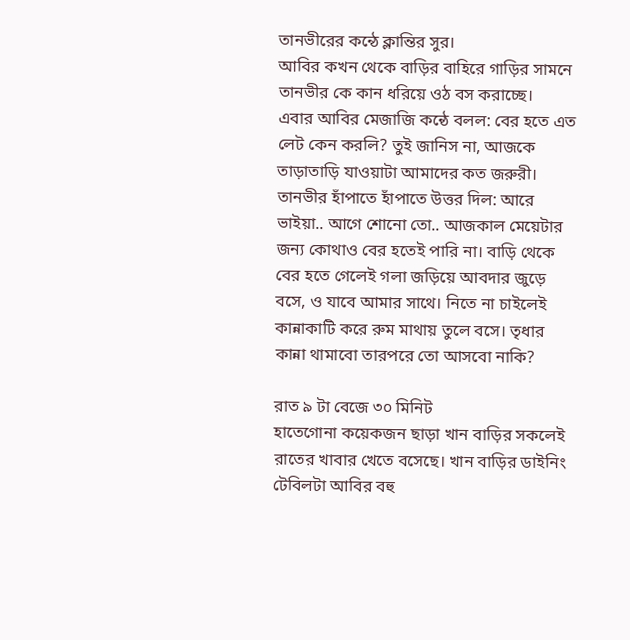তানভীরের কন্ঠে ক্লান্তির সুর।
আবির কখন থেকে বাড়ির বাহিরে গাড়ির সামনে তানভীর কে কান ধরিয়ে ওঠ বস করাচ্ছে।
এবার আবির মেজাজি কন্ঠে বলল: বের হতে এত লেট কেন করলি? তুই জানিস না, আজকে তাড়াতাড়ি যাওয়াটা আমাদের কত জরুরী।
তানভীর হাঁপাতে হাঁপাতে উত্তর দিল: আরে ভাইয়া.. আগে শোনো তো.. আজকাল মেয়েটার জন্য কোথাও বের হতেই পারি না। বাড়ি থেকে বের হতে গেলেই গলা জড়িয়ে আবদার জুড়ে বসে, ও যাবে আমার সাথে। নিতে না চাইলেই কান্নাকাটি করে রুম মাথায় তুলে বসে। তৃধার কান্না থামাবো তারপরে তো আসবো নাকি?

রাত ৯ টা বেজে ৩০ মিনিট
হাতেগোনা কয়েকজন ছাড়া খান বাড়ির সকলেই রাতের খাবার খেতে বসেছে। খান বাড়ির ডাইনিং টেবিলটা আবির বহু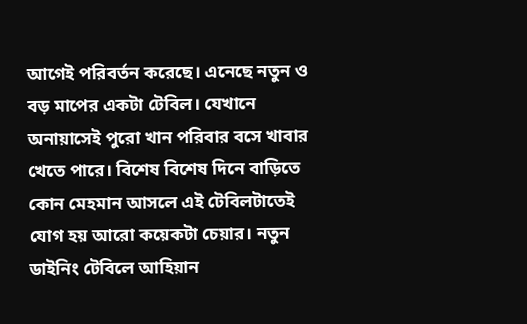আগেই পরিবর্তন করেছে। এনেছে নতুন ও বড় মাপের একটা টেবিল। যেখানে অনায়াসেই পুরো খান পরিবার বসে খাবার খেতে পারে। বিশেষ বিশেষ দিনে বাড়িতে কোন মেহমান আসলে এই টেবিলটাতেই যোগ হয় আরো কয়েকটা চেয়ার। নতুন ডাইনিং টেবিলে আহিয়ান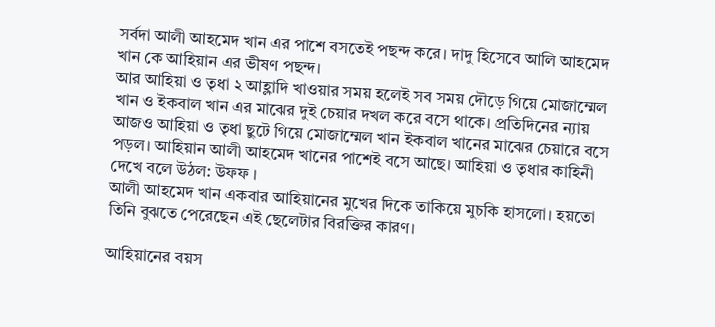সর্বদা আলী আহমেদ খান এর পাশে বসতেই পছন্দ করে। দাদু হিসেবে আলি আহমেদ খান কে আহিয়ান এর ভীষণ পছন্দ।
আর আহিয়া ও তৃধা ২ আহ্লাদি খাওয়ার সময় হলেই সব সময় দৌড়ে গিয়ে মোজাম্মেল খান ও ইকবাল খান এর মাঝের দুই চেয়ার দখল করে বসে থাকে। প্রতিদিনের ন্যায় আজও আহিয়া ও তৃধা ছুটে গিয়ে মোজাম্মেল খান ইকবাল খানের মাঝের চেয়ারে বসে পড়ল। আহিয়ান আলী আহমেদ খানের পাশেই বসে আছে। আহিয়া ও তৃধার কাহিনী দেখে বলে উঠল: উফফ ।
আলী আহমেদ খান একবার আহিয়ানের মুখের দিকে তাকিয়ে মুচকি হাসলো। হয়তো তিনি বুঝতে পেরেছেন এই ছেলেটার বিরক্তির কারণ।

আহিয়ানের বয়স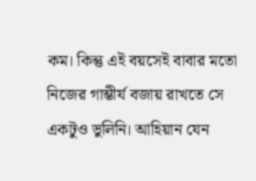কম। কিন্তু এই বয়সেই বাবার মতো নিজের গাম্ভীর্য বজায় রাখতে সে একটুও ভুলিনি। আহিয়ান যেন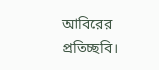আবিরের প্রতিচ্ছবি।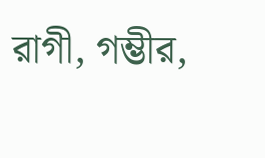রাগী, গম্ভীর,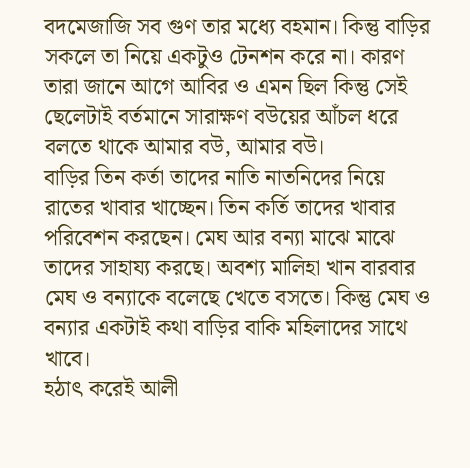বদমেজাজি সব গুণ তার মধ্যে বহমান। কিন্তু বাড়ির সকলে তা নিয়ে একটুও টেনশন করে না। কারণ তারা জানে আগে আবির ও এমন ছিল কিন্তু সেই ছেলেটাই বর্তমানে সারাক্ষণ বউয়ের আঁচল ধরে বলতে থাকে আমার বউ, আমার বউ।
বাড়ির তিন কর্তা তাদের নাতি নাতনিদের নিয়ে রাতের খাবার খাচ্ছেন। তিন কর্তি তাদের খাবার পরিবেশন করছেন। মেঘ আর বন্যা মাঝে মাঝে তাদের সাহায্য করছে। অবশ্য মালিহা খান বারবার মেঘ ও বন্যাকে বলেছে খেতে বসতে। কিন্তু মেঘ ও বন্যার একটাই কথা বাড়ির বাকি মহিলাদের সাথে খাবে।
হঠাৎ করেই আলী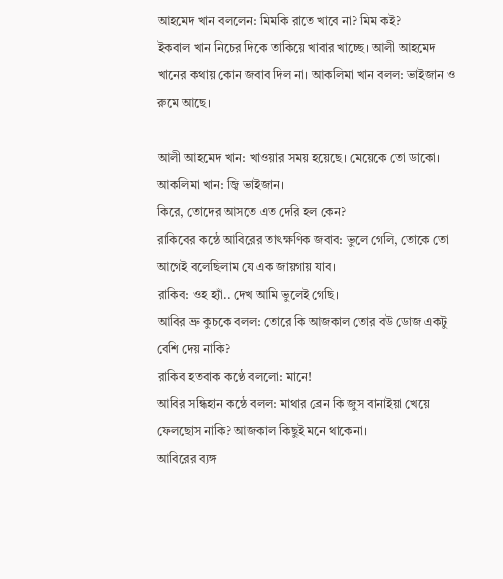আহমেদ খান বললেন: মিমকি রাতে খাবে না? মিম কই?
ইকবাল খান নিচের দিকে তাকিয়ে খাবার খাচ্ছে। আলী আহমেদ খানের কথায় কোন জবাব দিল না। আকলিমা খান বলল: ভাইজান ও রুমে আছে।

আলী আহমেদ খান: খাওয়ার সময় হয়েছে। মেয়েকে তো ডাকো।
আকলিমা খান: জ্বি ভাইজান।
কিরে, তোদের আসতে এত দেরি হল কেন?
রাকিবের কন্ঠে আবিরের তাৎক্ষণিক জবাব: ভুলে গেলি, তোকে তো আগেই বলেছিলাম যে এক জায়গায় যাব।
রাকিব: ওহ হ্যাঁ.. দেখ আমি ভুলেই গেছি।
আবির ভ্রু কুচকে বলল: তোরে কি আজকাল তোর বউ ডোজ একটু বেশি দেয় নাকি?
রাকিব হতবাক কণ্ঠে বললো: মানে!
আবির সন্ধিহান কন্ঠে বলল: মাথার ব্রেন কি জুস বানাইয়া খেয়ে ফেলছোস নাকি? আজকাল কিছুই মনে থাকেনা।
আবিরের ব্যঙ্গ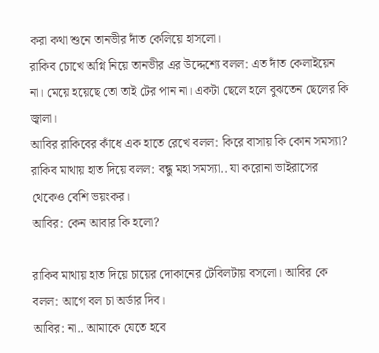করা কথা শুনে তানভীর দাঁত কেলিয়ে হাসলো।
রাকিব চোখে অগ্নি নিয়ে তানভীর এর উদ্দেশ্যে বলল: এত দাঁত কেলাইয়েন না। মেয়ে হয়েছে তো তাই টের পান না। একটা ছেলে হলে বুঝতেন ছেলের কি জ্বালা।
আবির রাকিবের কাঁধে এক হাতে রেখে বলল: কিরে বাসায় কি কোন সমস্যা?
রাকিব মাথায় হাত দিয়ে বলল: বন্ধু মহা সমস্যা.. যা করোনা ভাইরাসের থেকেও বেশি ভয়ংকর।
আবির: কেন আবার কি হলো?

রাকিব মাথায় হাত দিয়ে চায়ের দোকানের টেবিলটায় বসলো। আবির কে বলল: আগে বল চা অর্ডার দিব।
আবির: না.. আমাকে যেতে হবে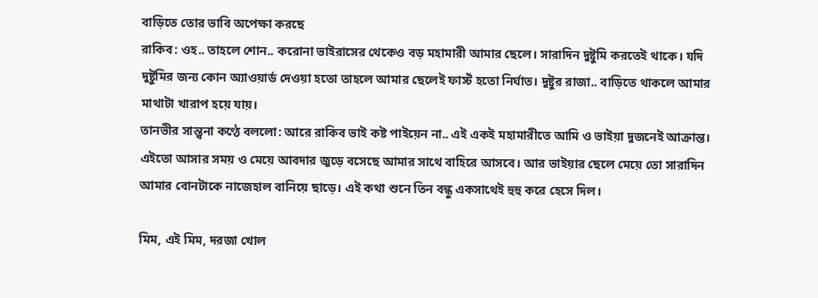বাড়িতে তোর ভাবি অপেক্ষা করছে
রাকিব: ওহ.. তাহলে শোন.. করোনা ভাইরাসের থেকেও বড় মহামারী আমার ছেলে। সারাদিন দুষ্টুমি করতেই থাকে। যদি দুষ্টুমির জন্য কোন অ্যাওয়ার্ড দেওয়া হতো তাহলে আমার ছেলেই ফার্স্ট হতো নির্ঘাত। দুষ্টুর রাজা.. বাড়িতে থাকলে আমার মাথাটা খারাপ হয়ে যায়।
তানভীর সান্ত্বনা কণ্ঠে বললো: আরে রাকিব ভাই কষ্ট পাইয়েন না.. এই একই মহামারীতে আমি ও ভাইয়া দুজনেই আক্রান্ত। এইতো আসার সময় ও মেয়ে আবদার জুড়ে বসেছে আমার সাথে বাহিরে আসবে। আর ভাইয়ার ছেলে মেয়ে তো সারাদিন আমার বোনটাকে নাজেহাল বানিয়ে ছাড়ে। এই কথা শুনে তিন বন্ধু একসাথেই হুহু করে হেসে দিল।

মিম, এই মিম, দরজা খোল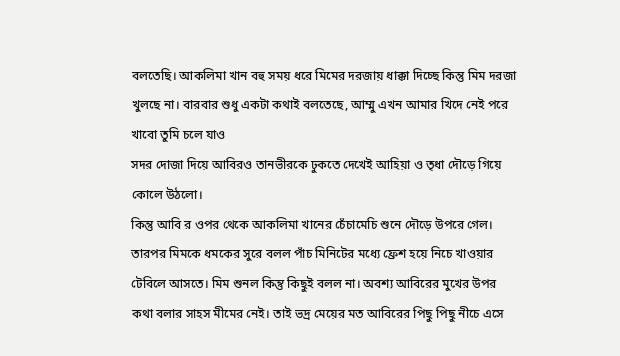বলতেছি। আকলিমা খান বহু সময় ধরে মিমের দরজায় ধাক্কা দিচ্ছে কিন্তু মিম দরজা খুলছে না। বারবার শুধু একটা কথাই বলতেছে, আম্মু এখন আমার খিদে নেই পরে খাবো তুমি চলে যাও
সদর দোজা দিয়ে আবিরও তানভীরকে ঢুকতে দেখেই আহিয়া ও তৃধা দৌড়ে গিয়ে কোলে উঠলো।
কিন্তু আবি র ওপর থেকে আকলিমা খানের চেঁচামেচি শুনে দৌড়ে উপরে গেল। তারপর মিমকে ধমকের সুরে বলল পাঁচ মিনিটের মধ্যে ফ্রেশ হয়ে নিচে খাওয়ার টেবিলে আসতে। মিম শুনল কিন্তু কিছুই বলল না। অবশ্য আবিরের মুখের উপর কথা বলার সাহস মীমের নেই। তাই ভদ্র মেয়ের মত আবিরের পিছু পিছু নীচে এসে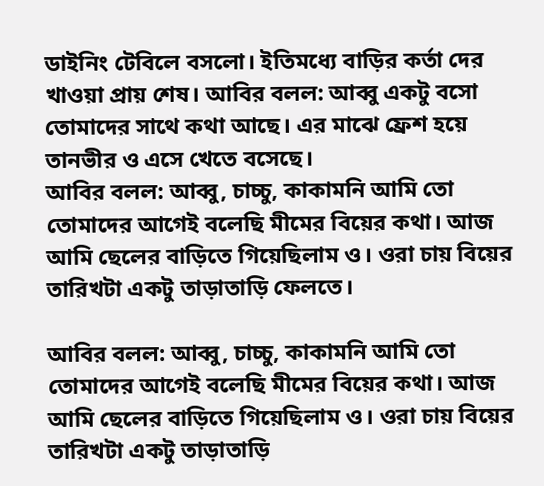ডাইনিং টেবিলে বসলো। ইতিমধ্যে বাড়ির কর্তা দের খাওয়া প্রায় শেষ। আবির বলল: আব্বু একটু বসো তোমাদের সাথে কথা আছে। এর মাঝে ফ্রেশ হয়ে তানভীর ও এসে খেতে বসেছে।
আবির বলল: আব্বু, চাচ্চু, কাকামনি আমি তো তোমাদের আগেই বলেছি মীমের বিয়ের কথা। আজ আমি ছেলের বাড়িতে গিয়েছিলাম ও। ওরা চায় বিয়ের তারিখটা একটু তাড়াতাড়ি ফেলতে।

আবির বলল: আব্বু, চাচ্চু, কাকামনি আমি তো তোমাদের আগেই বলেছি মীমের বিয়ের কথা। আজ আমি ছেলের বাড়িতে গিয়েছিলাম ও। ওরা চায় বিয়ের তারিখটা একটু তাড়াতাড়ি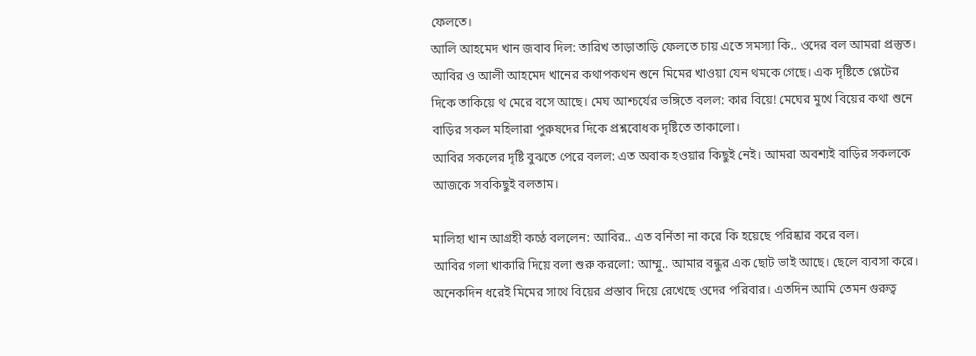ফেলতে।
আলি আহমেদ খান জবাব দিল: তারিখ তাড়াতাড়ি ফেলতে চায় এতে সমস্যা কি.. ওদের বল আমরা প্রস্তুত।
আবির ও আলী আহমেদ খানের কথাপকথন শুনে মিমের খাওয়া যেন থমকে গেছে। এক দৃষ্টিতে প্লেটের দিকে তাকিয়ে থ মেরে বসে আছে। মেঘ আশ্চর্যের ভঙ্গিতে বলল: কার বিয়ে! মেঘের মুখে বিয়ের কথা শুনে বাড়ির সকল মহিলারা পুরুষদের দিকে প্রশ্নবোধক দৃষ্টিতে তাকালো।
আবির সকলের দৃষ্টি বুঝতে পেরে বলল: এত অবাক হওয়ার কিছুই নেই। আমরা অবশ্যই বাড়ির সকলকে আজকে সবকিছুই বলতাম।

মালিহা খান আগ্রহী কণ্ঠে বললেন: আবির.. এত বর্নিতা না করে কি হয়েছে পরিষ্কার করে বল।
আবির গলা খাকারি দিয়ে বলা শুরু করলো: আম্মু.. আমার বন্ধুর এক ছোট ভাই আছে। ছেলে ব্যবসা করে। অনেকদিন ধরেই মিমের সাথে বিয়ের প্রস্তাব দিয়ে রেখেছে ওদের পরিবার। এতদিন আমি তেমন গুরুত্ব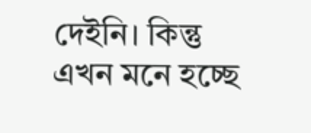দেইনি। কিন্তু এখন মনে হচ্ছে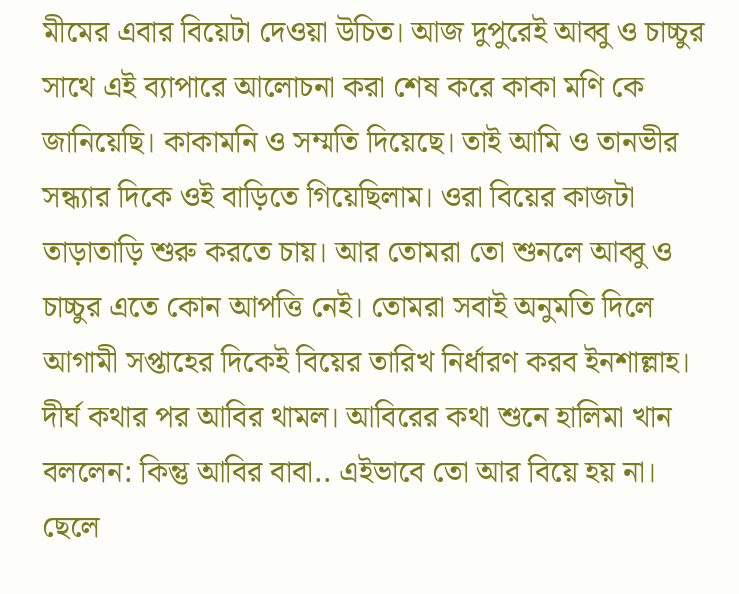মীমের এবার বিয়েটা দেওয়া উচিত। আজ দুপুরেই আব্বু ও চাচ্চুর সাথে এই ব্যাপারে আলোচনা করা শেষ করে কাকা মণি কে জানিয়েছি। কাকামনি ও সম্মতি দিয়েছে। তাই আমি ও তানভীর সন্ধ্যার দিকে ওই বাড়িতে গিয়েছিলাম। ওরা বিয়ের কাজটা তাড়াতাড়ি শুরু করতে চায়। আর তোমরা তো শুনলে আব্বু ও চাচ্চুর এতে কোন আপত্তি নেই। তোমরা সবাই অনুমতি দিলে আগামী সপ্তাহের দিকেই বিয়ের তারিখ নির্ধারণ করব ইনশাল্লাহ।
দীর্ঘ কথার পর আবির থামল। আবিরের কথা শুনে হালিমা খান বললেন: কিন্তু আবির বাবা.. এইভাবে তো আর বিয়ে হয় না। ছেলে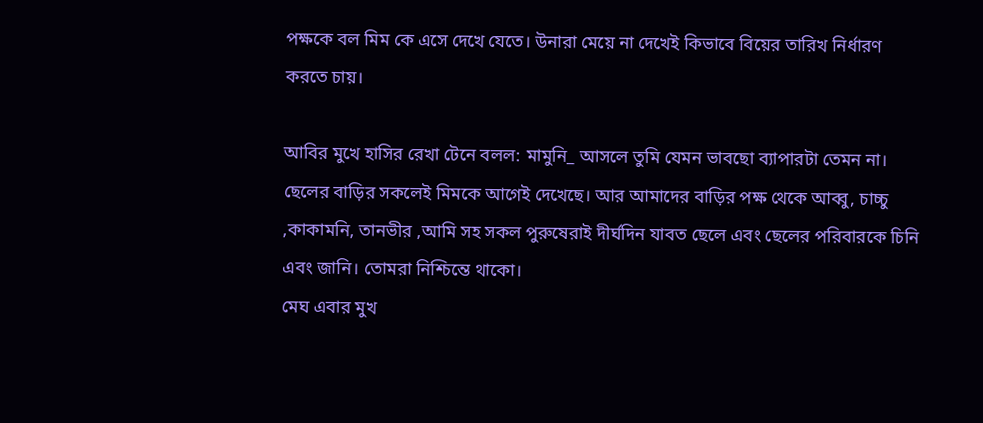পক্ষকে বল মিম কে এসে দেখে যেতে। উনারা মেয়ে না দেখেই কিভাবে বিয়ের তারিখ নির্ধারণ করতে চায়।

আবির মুখে হাসির রেখা টেনে বলল: মামুনি_ আসলে তুমি যেমন ভাবছো ব্যাপারটা তেমন না। ছেলের বাড়ির সকলেই মিমকে আগেই দেখেছে। আর আমাদের বাড়ির পক্ষ থেকে আব্বু, চাচ্চু ,কাকামনি, তানভীর ,আমি সহ সকল পুরুষেরাই দীর্ঘদিন যাবত ছেলে এবং ছেলের পরিবারকে চিনি এবং জানি। তোমরা নিশ্চিন্তে থাকো।
মেঘ এবার মুখ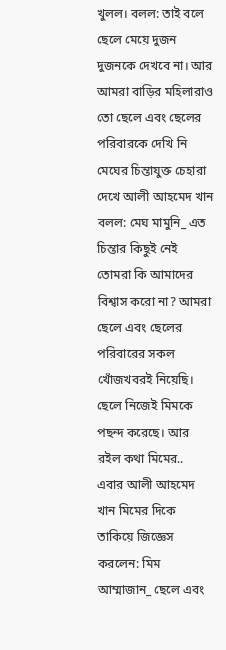খুলল। বলল: তাই বলে ছেলে মেয়ে দুজন দুজনকে দেখবে না। আর আমরা বাড়ির মহিলারাও তো ছেলে এবং ছেলের পরিবারকে দেখি নি
মেঘের চিন্তাযুক্ত চেহারা দেখে আলী আহমেদ খান বলল: মেঘ মামুনি_ এত চিন্তার কিছুই নেই তোমরা কি আমাদের বিশ্বাস করো না? আমরা ছেলে এবং ছেলের পরিবারের সকল খোঁজখবরই নিয়েছি। ছেলে নিজেই মিমকে পছন্দ করেছে। আর রইল কথা মিমের..
এবার আলী আহমেদ খান মিমের দিকে তাকিয়ে জিজ্ঞেস করলেন: মিম আম্মাজান_ ছেলে এবং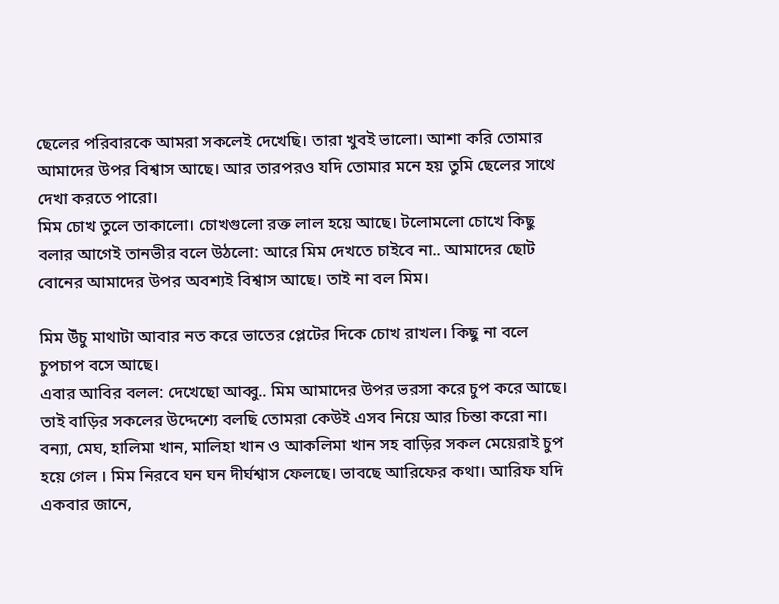ছেলের পরিবারকে আমরা সকলেই দেখেছি। তারা খুবই ভালো। আশা করি তোমার আমাদের উপর বিশ্বাস আছে। আর তারপরও যদি তোমার মনে হয় তুমি ছেলের সাথে দেখা করতে পারো।
মিম চোখ তুলে তাকালো। চোখগুলো রক্ত লাল হয়ে আছে। টলোমলো চোখে কিছু বলার আগেই তানভীর বলে উঠলো: আরে মিম দেখতে চাইবে না.. আমাদের ছোট বোনের আমাদের উপর অবশ্যই বিশ্বাস আছে। তাই না বল মিম।

মিম উঁচু মাথাটা আবার নত করে ভাতের প্লেটের দিকে চোখ রাখল। কিছু না বলে চুপচাপ বসে আছে।
এবার আবির বলল: দেখেছো আব্বু.. মিম আমাদের উপর ভরসা করে চুপ করে আছে। তাই বাড়ির সকলের উদ্দেশ্যে বলছি তোমরা কেউই এসব নিয়ে আর চিন্তা করো না।
বন্যা, মেঘ, হালিমা খান, মালিহা খান ও আকলিমা খান সহ বাড়ির সকল মেয়েরাই চুপ হয়ে গেল । মিম নিরবে ঘন ঘন দীর্ঘশ্বাস ফেলছে। ভাবছে আরিফের কথা। আরিফ যদি একবার জানে,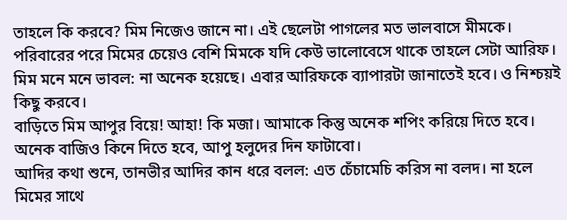তাহলে কি করবে? মিম নিজেও জানে না। এই ছেলেটা পাগলের মত ভালবাসে মীমকে। পরিবারের পরে মিমের চেয়েও বেশি মিমকে যদি কেউ ভালোবেসে থাকে তাহলে সেটা আরিফ।
মিম মনে মনে ভাবল: না অনেক হয়েছে। এবার আরিফকে ব্যাপারটা জানাতেই হবে। ও নিশ্চয়ই কিছু করবে।
বাড়িতে মিম আপুর বিয়ে! আহা! কি মজা। আমাকে কিন্তু অনেক শপিং করিয়ে দিতে হবে। অনেক বাজিও কিনে দিতে হবে, আপু হলুদের দিন ফাটাবো।
আদির কথা শুনে, তানভীর আদির কান ধরে বলল: এত চেঁচামেচি করিস না বলদ। না হলে মিমের সাথে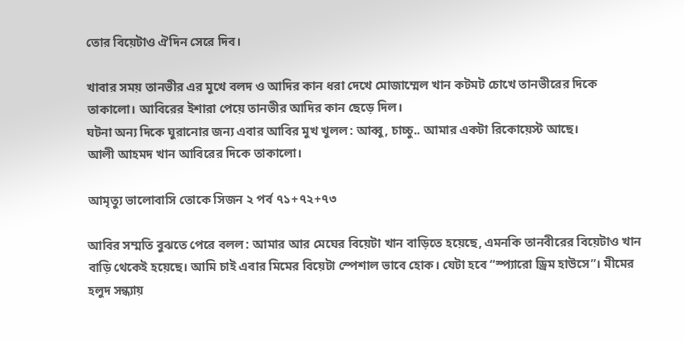তোর বিয়েটাও ঐদিন সেরে দিব।

খাবার সময় তানভীর এর মুখে বলদ ও আদির কান ধরা দেখে মোজাম্মেল খান কটমট চোখে তানভীরের দিকে তাকালো। আবিরের ইশারা পেয়ে তানভীর আদির কান ছেড়ে দিল।
ঘটনা অন্য দিকে ঘুরানোর জন্য এবার আবির মুখ খুলল: আব্বু, চাচ্চু.. আমার একটা রিকোয়েস্ট আছে।
আলী আহমদ খান আবিরের দিকে তাকালো।

আমৃত্যু ভালোবাসি তোকে সিজন ২ পর্ব ৭১+৭২+৭৩

আবির সম্মতি বুঝতে পেরে বলল: আমার আর মেঘের বিয়েটা খান বাড়িতে হয়েছে, এমনকি তানবীরের বিয়েটাও খান বাড়ি থেকেই হয়েছে। আমি চাই এবার মিমের বিয়েটা স্পেশাল ভাবে হোক। যেটা হবে “স্প্যারো ড্রিম হাউসে”। মীমের হলুদ সন্ধ্যায়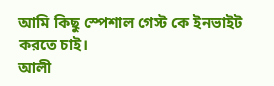আমি কিছু স্পেশাল গেস্ট কে ইনভাইট করতে চাই।
আলী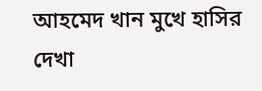আহমেদ খান মুখে হাসির দেখা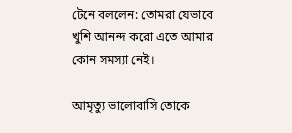টেনে বললেন: তোমরা যেভাবে খুশি আনন্দ করো এতে আমার কোন সমস্যা নেই।

আমৃত্যু ভালোবাসি তোকে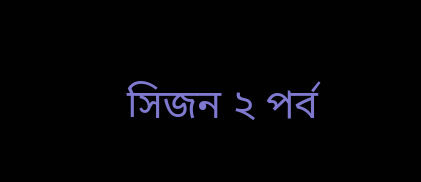সিজন ২ পর্ব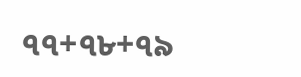৭৭+৭৮+৭৯